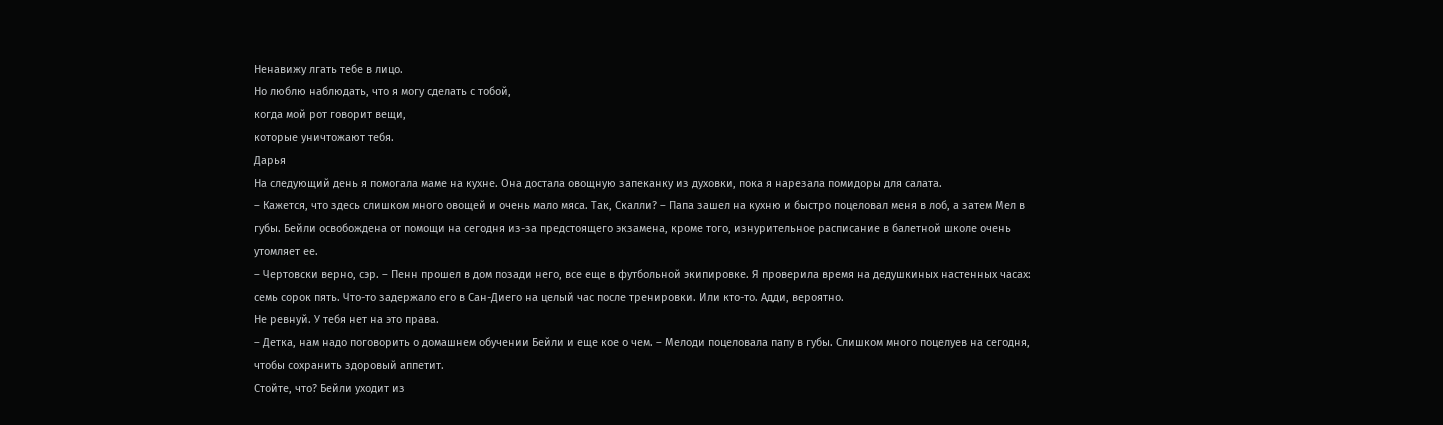Ненавижу лгать тебе в лицо.
Но люблю наблюдать, что я могу сделать с тобой,
когда мой рот говорит вещи,
которые уничтожают тебя.
Дарья
На следующий день я помогала маме на кухне. Она достала овощную запеканку из духовки, пока я нарезала помидоры для салата.
– Кажется, что здесь слишком много овощей и очень мало мяса. Так, Скалли? – Папа зашел на кухню и быстро поцеловал меня в лоб, а затем Мел в губы. Бейли освобождена от помощи на сегодня из-за предстоящего экзамена, кроме того, изнурительное расписание в балетной школе очень утомляет ее.
– Чертовски верно, сэр. – Пенн прошел в дом позади него, все еще в футбольной экипировке. Я проверила время на дедушкиных настенных часах: семь сорок пять. Что-то задержало его в Сан-Диего на целый час после тренировки. Или кто-то. Адди, вероятно.
Не ревнуй. У тебя нет на это права.
– Детка, нам надо поговорить о домашнем обучении Бейли и еще кое о чем. – Мелоди поцеловала папу в губы. Слишком много поцелуев на сегодня, чтобы сохранить здоровый аппетит.
Стойте, что? Бейли уходит из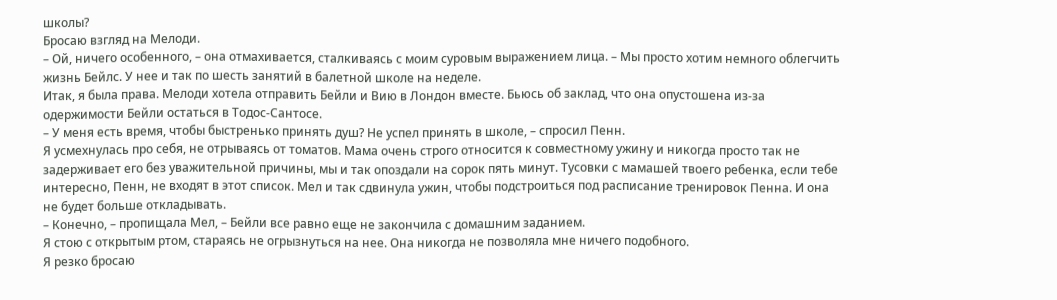школы?
Бросаю взгляд на Мелоди.
– Ой, ничего особенного, – она отмахивается, сталкиваясь с моим суровым выражением лица. – Мы просто хотим немного облегчить жизнь Бейлс. У нее и так по шесть занятий в балетной школе на неделе.
Итак, я была права. Мелоди хотела отправить Бейли и Вию в Лондон вместе. Бьюсь об заклад, что она опустошена из-за одержимости Бейли остаться в Тодос-Сантосе.
– У меня есть время, чтобы быстренько принять душ? Не успел принять в школе, – спросил Пенн.
Я усмехнулась про себя, не отрываясь от томатов. Мама очень строго относится к совместному ужину и никогда просто так не задерживает его без уважительной причины, мы и так опоздали на сорок пять минут. Тусовки с мамашей твоего ребенка, если тебе интересно, Пенн, не входят в этот список. Мел и так сдвинула ужин, чтобы подстроиться под расписание тренировок Пенна. И она не будет больше откладывать.
– Конечно, – пропищала Мел, – Бейли все равно еще не закончила с домашним заданием.
Я стою с открытым ртом, стараясь не огрызнуться на нее. Она никогда не позволяла мне ничего подобного.
Я резко бросаю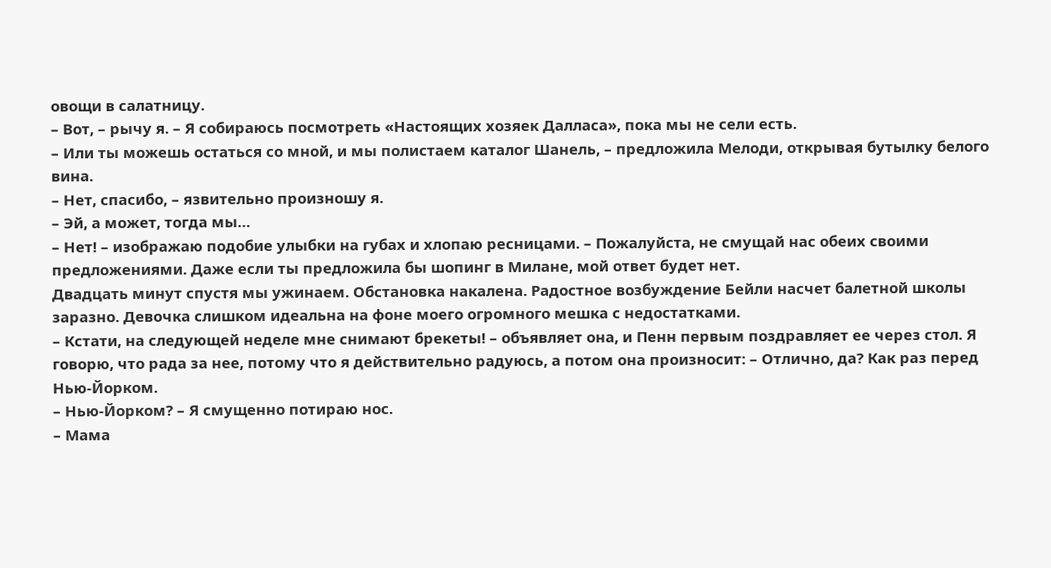овощи в салатницу.
– Вот, – рычу я. – Я собираюсь посмотреть «Настоящих хозяек Далласа», пока мы не сели есть.
– Или ты можешь остаться со мной, и мы полистаем каталог Шанель, – предложила Мелоди, открывая бутылку белого вина.
– Нет, спасибо, – язвительно произношу я.
– Эй, а может, тогда мы…
– Нет! – изображаю подобие улыбки на губах и хлопаю ресницами. – Пожалуйста, не смущай нас обеих своими предложениями. Даже если ты предложила бы шопинг в Милане, мой ответ будет нет.
Двадцать минут спустя мы ужинаем. Обстановка накалена. Радостное возбуждение Бейли насчет балетной школы заразно. Девочка слишком идеальна на фоне моего огромного мешка с недостатками.
– Кстати, на следующей неделе мне снимают брекеты! – объявляет она, и Пенн первым поздравляет ее через стол. Я говорю, что рада за нее, потому что я действительно радуюсь, а потом она произносит: – Отлично, да? Как раз перед Нью-Йорком.
– Нью-Йорком? – Я смущенно потираю нос.
– Мама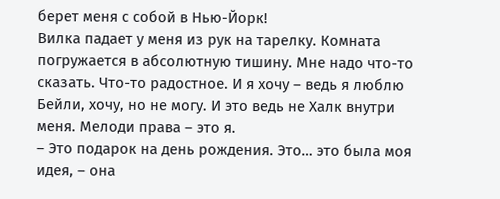берет меня с собой в Нью-Йорк!
Вилка падает у меня из рук на тарелку. Комната погружается в абсолютную тишину. Мне надо что-то сказать. Что-то радостное. И я хочу – ведь я люблю Бейли, хочу, но не могу. И это ведь не Халк внутри меня. Мелоди права – это я.
– Это подарок на день рождения. Это… это была моя идея, – она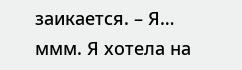заикается. – Я… ммм. Я хотела на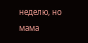неделю, но мама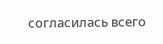согласилась всего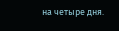на четыре дня.